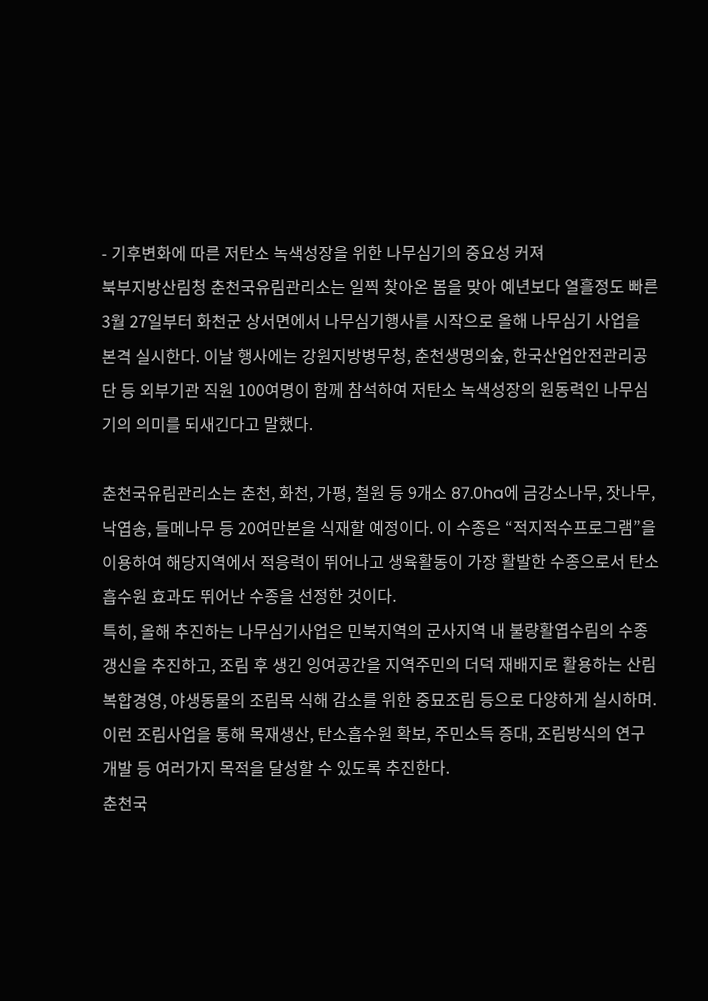- 기후변화에 따른 저탄소 녹색성장을 위한 나무심기의 중요성 커져
북부지방산림청 춘천국유림관리소는 일찍 찾아온 봄을 맞아 예년보다 열흘정도 빠른 3월 27일부터 화천군 상서면에서 나무심기행사를 시작으로 올해 나무심기 사업을 본격 실시한다. 이날 행사에는 강원지방병무청, 춘천생명의숲, 한국산업안전관리공단 등 외부기관 직원 100여명이 함께 참석하여 저탄소 녹색성장의 원동력인 나무심기의 의미를 되새긴다고 말했다.

춘천국유림관리소는 춘천, 화천, 가평, 철원 등 9개소 87.0ha에 금강소나무, 잣나무, 낙엽송, 들메나무 등 20여만본을 식재할 예정이다. 이 수종은 “적지적수프로그램”을 이용하여 해당지역에서 적응력이 뛰어나고 생육활동이 가장 활발한 수종으로서 탄소흡수원 효과도 뛰어난 수종을 선정한 것이다.
특히, 올해 추진하는 나무심기사업은 민북지역의 군사지역 내 불량활엽수림의 수종갱신을 추진하고, 조림 후 생긴 잉여공간을 지역주민의 더덕 재배지로 활용하는 산림복합경영, 야생동물의 조림목 식해 감소를 위한 중묘조림 등으로 다양하게 실시하며. 이런 조림사업을 통해 목재생산, 탄소흡수원 확보, 주민소득 증대, 조림방식의 연구개발 등 여러가지 목적을 달성할 수 있도록 추진한다.
춘천국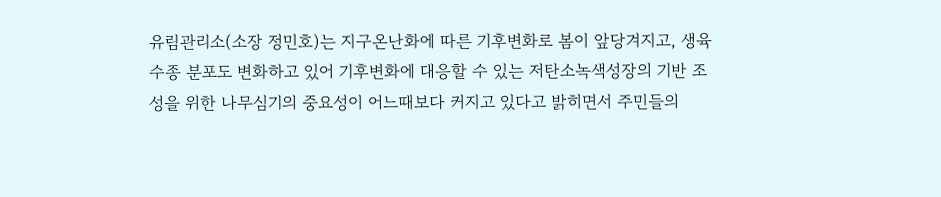유림관리소(소장 정민호)는 지구온난화에 따른 기후변화로 봄이 앞당겨지고, 생육수종 분포도 변화하고 있어 기후변화에 대응할 수 있는 저탄소녹색성장의 기반 조성을 위한 나무심기의 중요성이 어느때보다 커지고 있다고 밝히면서 주민들의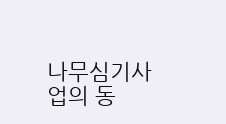나무심기사업의 동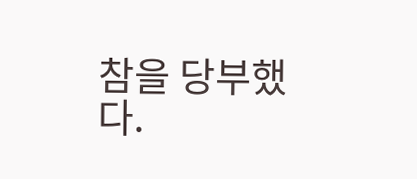참을 당부했다.